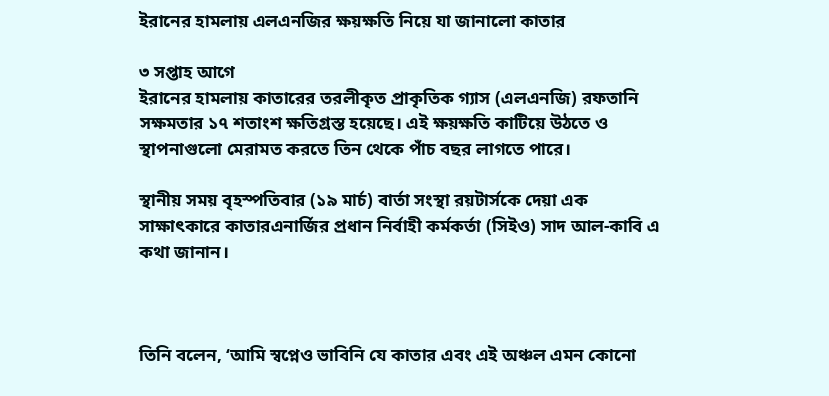ইরানের হামলায় এলএনজির ক্ষয়ক্ষতি নিয়ে যা জানালো কাতার

৩ সপ্তাহ আগে
ইরানের হামলায় কাতারের তরলীকৃত প্রাকৃতিক গ্যাস (এলএনজি) রফতানি সক্ষমতার ১৭ শতাংশ ক্ষতিগ্রস্ত হয়েছে। এই ক্ষয়ক্ষতি কাটিয়ে উঠতে ও স্থাপনাগুলো মেরামত করতে তিন থেকে পাঁচ বছর লাগতে পারে।

স্থানীয় সময় বৃহস্পতিবার (১৯ মার্চ) বার্তা সংস্থা রয়টার্সকে দেয়া এক সাক্ষাৎকারে কাতারএনার্জির প্রধান নির্বাহী কর্মকর্তা (সিইও) সাদ আল-কাবি এ কথা জানান।



তিনি বলেন, ‘আমি স্বপ্নেও ভাবিনি যে কাতার এবং এই অঞ্চল এমন কোনো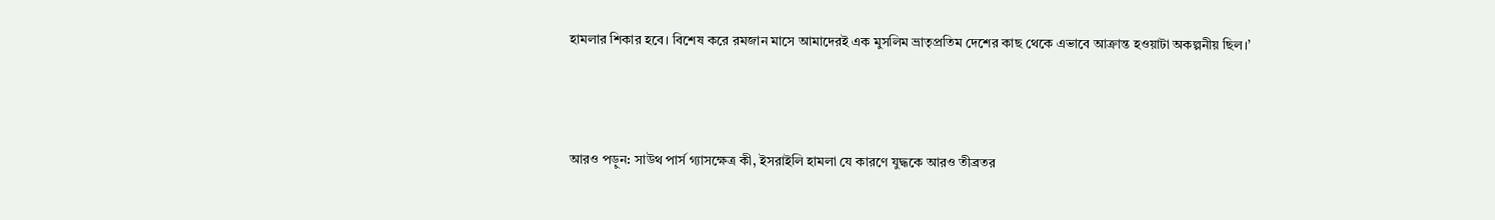হামলার শিকার হবে। বিশেষ করে রমজান মাসে আমাদেরই এক মুসলিম ভ্রাতৃপ্রতিম দেশের কাছ থেকে এভাবে আক্রান্ত হওয়াটা অকল্পনীয় ছিল।’



আরও পড়ুন: সাউথ পার্স গ্যাসক্ষেত্র কী, ইসরাইলি হামলা যে কারণে যুদ্ধকে আরও তীব্রতর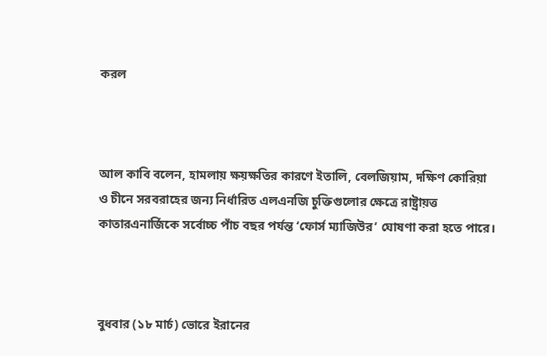করল



আল কাবি বলেন, হামলায় ক্ষয়ক্ষতির কারণে ইতালি, বেলজিয়াম, দক্ষিণ কোরিয়া ও চীনে সরবরাহের জন্য নির্ধারিত এলএনজি চুক্তিগুলোর ক্ষেত্রে রাষ্ট্রায়ত্ত কাতারএনার্জিকে সর্বোচ্চ পাঁচ বছর পর্যন্ত ‘ফোর্স ম্যাজিউর’ ঘোষণা করা হতে পারে।



বুধবার (১৮ মার্চ) ভোরে ইরানের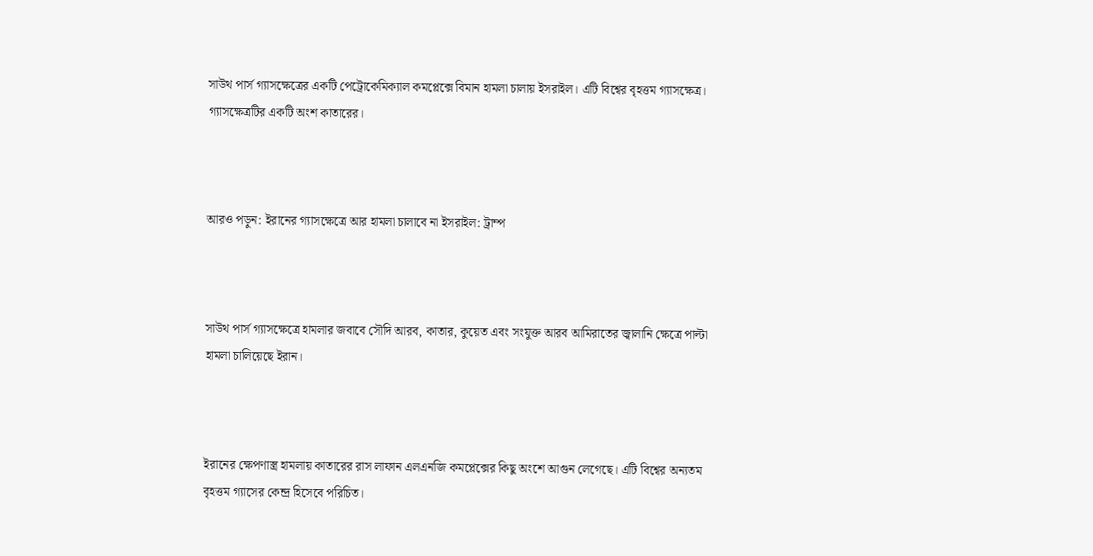সাউথ পার্স গ্যাসক্ষেত্রের একটি পেট্রোকেমিক্যাল কমপ্লেক্সে বিমান হামলা চালায় ইসরাইল। এটি বিশ্বের বৃহত্তম গ্যাসক্ষেত্র। গ্যাসক্ষেত্রটির একটি অংশ কাতারের।



আরও পড়ুন: ইরানের গ্যাসক্ষেত্রে আর হামলা চালাবে না ইসরাইল: ট্রাম্প



সাউথ পার্স গ্যাসক্ষেত্রে হামলার জবাবে সৌদি আরব, কাতার, কুয়েত এবং সংযুক্ত আরব আমিরাতের জ্বালানি ক্ষেত্রে পাল্টা হামলা চালিয়েছে ইরান।



ইরানের ক্ষেপণাস্ত্র হামলায় কাতারের রাস লাফান এলএনজি কমপ্লেক্সের কিছু অংশে আগুন লেগেছে। এটি বিশ্বের অন্যতম বৃহত্তম গ্যাসের কেন্দ্র হিসেবে পরিচিত।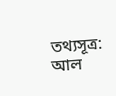তথ্যসূত্র: আল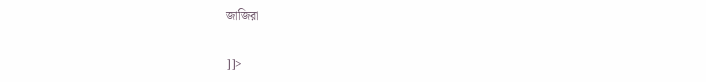জাজিরা


]]>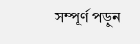সম্পূর্ণ পড়ুন